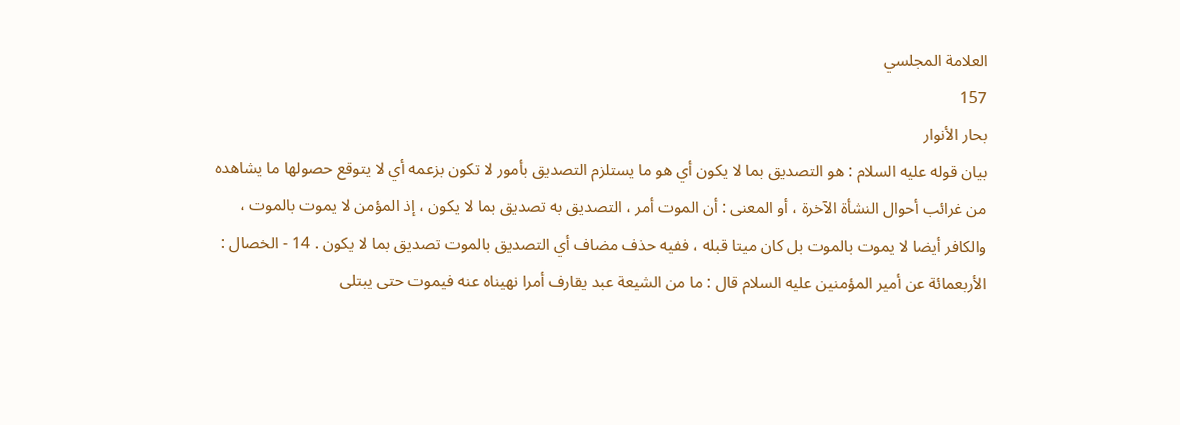العلامة المجلسي
157
بحار الأنوار
بيان قوله عليه السلام : هو التصديق بما لا يكون أي هو ما يستلزم التصديق بأمور لا تكون بزعمه أي لا يتوقع حصولها ما يشاهده من غرائب أحوال النشأة الآخرة ، أو المعنى : أن الموت أمر ، التصديق به تصديق بما لا يكون ، إذ المؤمن لا يموت بالموت ، والكافر أيضا لا يموت بالموت بل كان ميتا قبله ، ففيه حذف مضاف أي التصديق بالموت تصديق بما لا يكون . 14 - الخصال : الأربعمائة عن أمير المؤمنين عليه السلام قال : ما من الشيعة عبد يقارف أمرا نهيناه عنه فيموت حتى يبتلى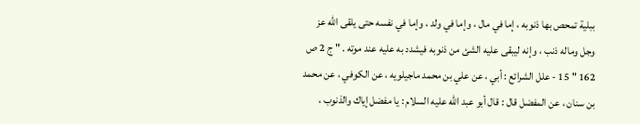ببلية تمحص بها ذنوبه ، إما في مال ، وإما في ولد ، وإما في نفسه حتى يلقى الله عز وجل وماله ذنب ، وإنه ليبقى عليه الشئ من ذنوبه فيشدد به عليه عند موته . " ج 2 ص 162 " 15 - علل الشرائع : أبي ، عن علي بن محمد ماجيلويه ، عن الكوفي ، عن محمد بن سنان ، عن المفضل قال : قال أبو عبد الله عليه السلام : يا مفضل إياك والذنوب ،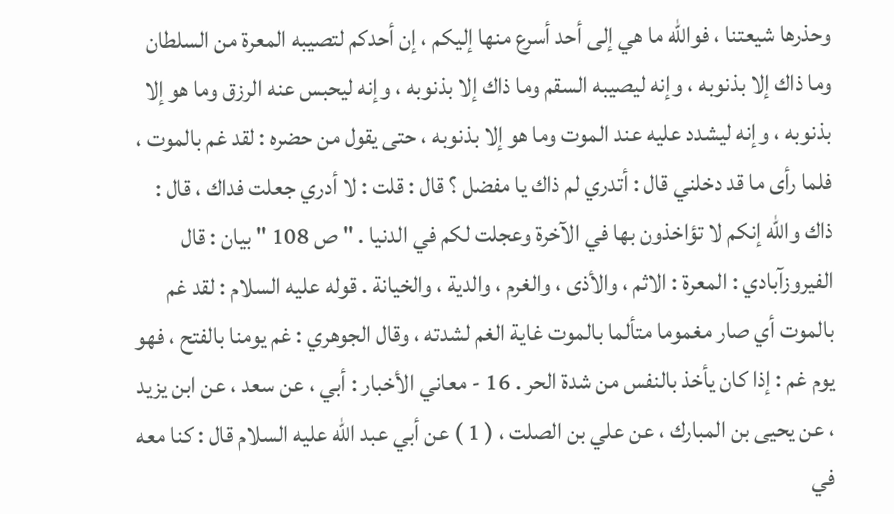وحذرها شيعتنا ، فوالله ما هي إلى أحد أسرع منها إليكم ، إن أحدكم لتصيبه المعرة من السلطان وما ذاك إلا بذنوبه ، وإنه ليصيبه السقم وما ذاك إلا بذنوبه ، وإنه ليحبس عنه الرزق وما هو إلا بذنوبه ، وإنه ليشدد عليه عند الموت وما هو إلا بذنوبه ، حتى يقول من حضره : لقد غم بالموت ، فلما رأى ما قد دخلني قال : أتدري لم ذاك يا مفضل ؟ قال : قلت : لا أدري جعلت فداك ، قال : ذاك والله إنكم لا تؤاخذون بها في الآخرة وعجلت لكم في الدنيا . " ص 108 " بيان : قال الفيروزآبادي : المعرة : الاثم ، والأذى ، والغرم ، والدية ، والخيانة . قوله عليه السلام : لقد غم بالموت أي صار مغموما متألما بالموت غاية الغم لشدته ، وقال الجوهري : غم يومنا بالفتح ، فهو يوم غم : إذا كان يأخذ بالنفس من شدة الحر . 16 - معاني الأخبار : أبي ، عن سعد ، عن ابن يزيد ، عن يحيى بن المبارك ، عن علي بن الصلت ، ( 1 ) عن أبي عبد الله عليه السلام قال : كنا معه في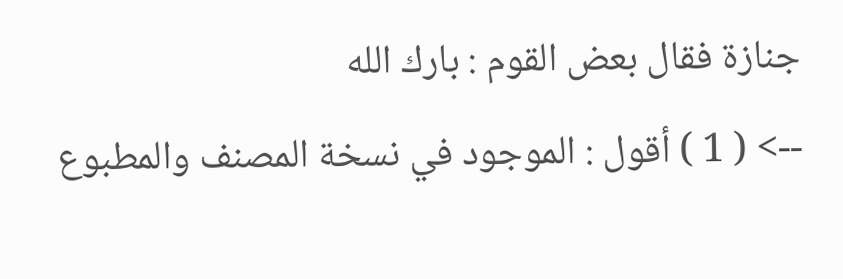جنازة فقال بعض القوم : بارك الله
--> ( 1 ) أقول : الموجود في نسخة المصنف والمطبوع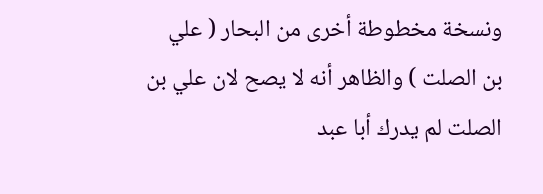ونسخة مخطوطة أخرى من البحار ( علي بن الصلت ) والظاهر أنه لا يصح لان علي بن الصلت لم يدرك أبا عبد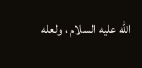الله عليه السلام ، ولعله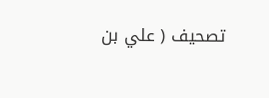تصحيف ( علي بن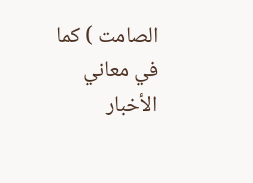الصامت ) كما في معاني الأخبار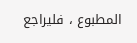المطبوع ، فليراجع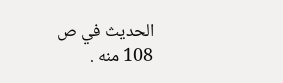الحديث في ص 108 منه .